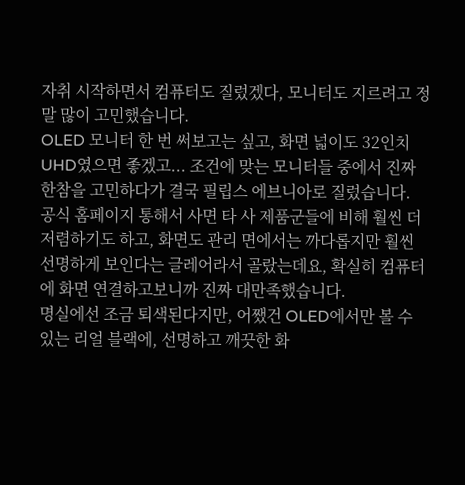자취 시작하면서 컴퓨터도 질렀겠다, 모니터도 지르려고 정말 많이 고민했습니다.
OLED 모니터 한 번 써보고는 싶고, 화면 넓이도 32인치 UHD였으면 좋겠고... 조건에 맞는 모니터들 중에서 진짜 한참을 고민하다가 결국 필립스 에브니아로 질렀습니다.
공식 홈페이지 통해서 사면 타 사 제품군들에 비해 훨씬 더 저렴하기도 하고, 화면도 관리 면에서는 까다롭지만 훨씬 선명하게 보인다는 글레어라서 골랐는데요, 확실히 컴퓨터에 화면 연결하고보니까 진짜 대만족했습니다.
명실에선 조금 퇴색된다지만, 어쨌건 OLED에서만 볼 수 있는 리얼 블랙에, 선명하고 깨끗한 화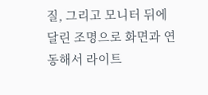질, 그리고 모니터 뒤에 달린 조명으로 화면과 연동해서 라이트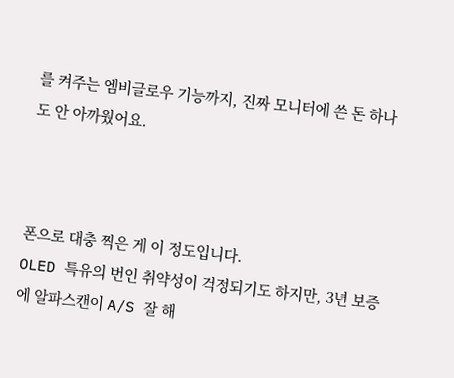를 켜주는 엠비글로우 기능까지, 진짜 모니터에 쓴 돈 하나도 안 아까웠어요.



폰으로 대충 찍은 게 이 정도입니다.
OLED 특유의 번인 취약성이 걱정되기도 하지만, 3년 보증에 알파스캔이 A/S 잘 해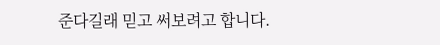준다길래 믿고 써보려고 합니다.